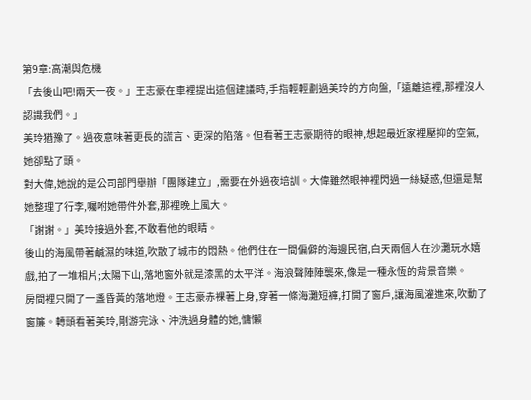第9章:高潮與危機
「去後山吧!兩天一夜。」王志豪在車裡提出這個建議時,手指輕輕劃過美玲的方向盤,「遠離這裡,那裡沒人認識我們。」
美玲猶豫了。過夜意味著更長的謊言、更深的陷落。但看著王志豪期待的眼神,想起最近家裡壓抑的空氣,她卻點了頭。
對大偉,她說的是公司部門舉辦「團隊建立」,需要在外過夜培訓。大偉雖然眼神裡閃過一絲疑惑,但還是幫她整理了行李,囑咐她帶件外套,那裡晚上風大。
「謝謝。」美玲接過外套,不敢看他的眼睛。
後山的海風帶著鹹濕的味道,吹散了城市的悶熱。他們住在一間偏僻的海邊民宿,白天兩個人在沙灘玩水嬉戲,拍了一堆相片;太陽下山,落地窗外就是漆黑的太平洋。海浪聲陣陣襲來,像是一種永恆的背景音樂。
房間裡只開了一盞昏黃的落地燈。王志豪赤裸著上身,穿著一條海灘短褲,打開了窗戶,讓海風灌進來,吹動了窗簾。轉頭看著美玲,剛游完泳、沖洗過身體的她,慵懶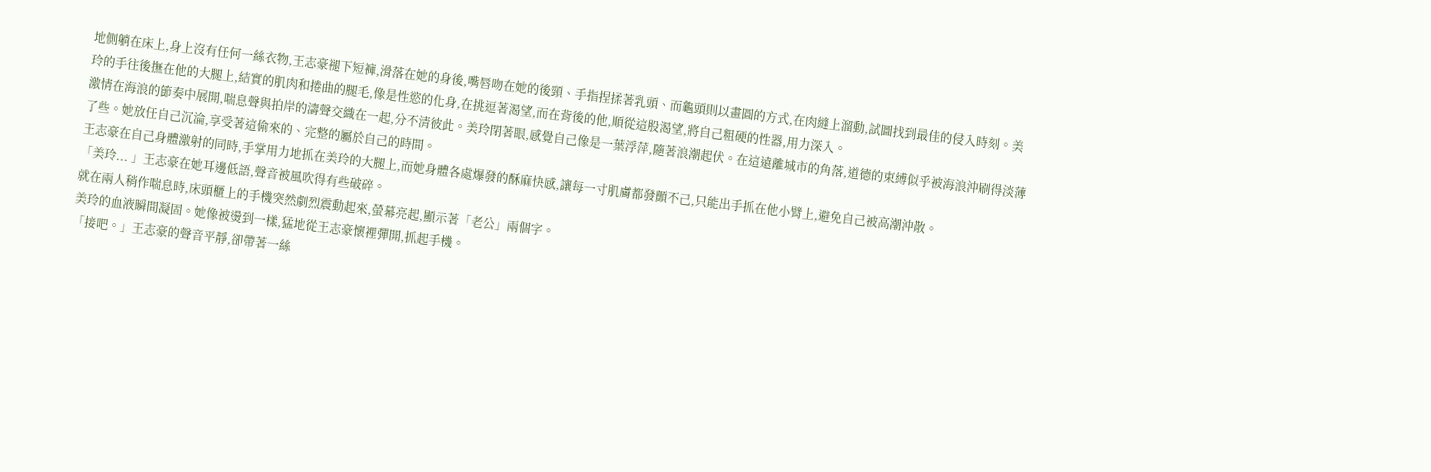地側躺在床上,身上沒有任何一絲衣物,王志豪褪下短褲,滑落在她的身後,嘴唇吻在她的後頸、手指捏揉著乳頭、而龜頭則以畫圓的方式,在肉縫上溜動,試圖找到最佳的侵入時刻。美玲的手往後撫在他的大腿上,結實的肌肉和捲曲的腿毛,像是性慾的化身,在挑逗著渴望,而在背後的他,順從這股渴望,將自己粗硬的性器,用力深入。
激情在海浪的節奏中展開,喘息聲與拍岸的濤聲交織在一起,分不清彼此。美玲閉著眼,感覺自己像是一葉浮萍,隨著浪潮起伏。在這遠離城市的角落,道德的束縛似乎被海浪沖刷得淡薄了些。她放任自己沉淪,享受著這偷來的、完整的屬於自己的時間。
王志豪在自己身體激射的同時,手掌用力地抓在美玲的大腿上,而她身體各處爆發的酥麻快感,讓每一寸肌膚都發顫不己,只能出手抓在他小臂上,避免自己被高潮沖散。
「美玲... 」王志豪在她耳邊低語,聲音被風吹得有些破碎。
就在兩人稍作喘息時,床頭櫃上的手機突然劇烈震動起來,螢幕亮起,顯示著「老公」兩個字。
美玲的血液瞬間凝固。她像被燙到一樣,猛地從王志豪懷裡彈開,抓起手機。
「接吧。」王志豪的聲音平靜,卻帶著一絲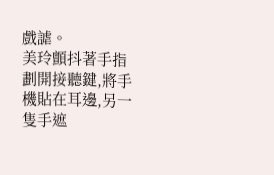戲謔。
美玲顫抖著手指劃開接聽鍵,將手機貼在耳邊,另一隻手遮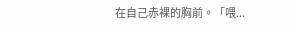在自己赤裸的胸前。「喂...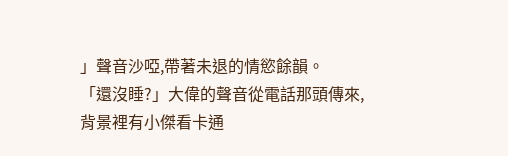」聲音沙啞,帶著未退的情慾餘韻。
「還沒睡?」大偉的聲音從電話那頭傳來,背景裡有小傑看卡通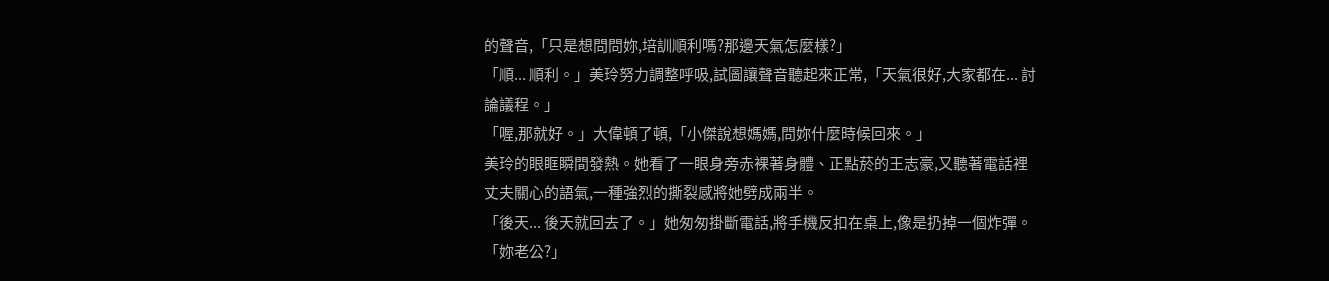的聲音,「只是想問問妳,培訓順利嗎?那邊天氣怎麼樣?」
「順... 順利。」美玲努力調整呼吸,試圖讓聲音聽起來正常,「天氣很好,大家都在... 討論議程。」
「喔,那就好。」大偉頓了頓,「小傑說想媽媽,問妳什麼時候回來。」
美玲的眼眶瞬間發熱。她看了一眼身旁赤裸著身體、正點菸的王志豪,又聽著電話裡丈夫關心的語氣,一種強烈的撕裂感將她劈成兩半。
「後天... 後天就回去了。」她匆匆掛斷電話,將手機反扣在桌上,像是扔掉一個炸彈。
「妳老公?」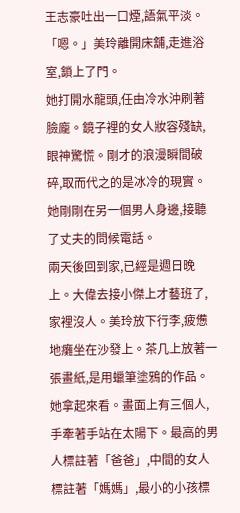王志豪吐出一口煙,語氣平淡。
「嗯。」美玲離開床舖,走進浴室,鎖上了門。
她打開水龍頭,任由冷水沖刷著臉龐。鏡子裡的女人妝容殘缺,眼神驚慌。剛才的浪漫瞬間破碎,取而代之的是冰冷的現實。她剛剛在另一個男人身邊,接聽了丈夫的問候電話。
兩天後回到家,已經是週日晚上。大偉去接小傑上才藝班了,家裡沒人。美玲放下行李,疲憊地癱坐在沙發上。茶几上放著一張畫紙,是用蠟筆塗鴉的作品。
她拿起來看。畫面上有三個人,手牽著手站在太陽下。最高的男人標註著「爸爸」,中間的女人標註著「媽媽」,最小的小孩標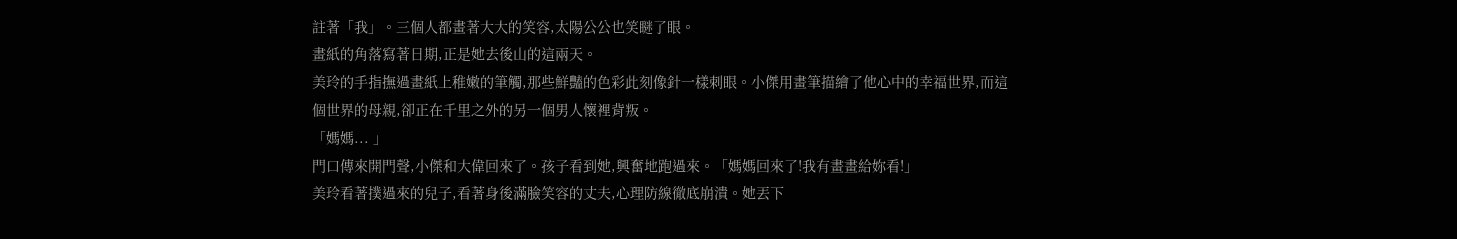註著「我」。三個人都畫著大大的笑容,太陽公公也笑瞇了眼。
畫紙的角落寫著日期,正是她去後山的這兩天。
美玲的手指撫過畫紙上稚嫩的筆觸,那些鮮豔的色彩此刻像針一樣刺眼。小傑用畫筆描繪了他心中的幸福世界,而這個世界的母親,卻正在千里之外的另一個男人懷裡背叛。
「媽媽... 」
門口傳來開門聲,小傑和大偉回來了。孩子看到她,興奮地跑過來。「媽媽回來了!我有畫畫給妳看!」
美玲看著撲過來的兒子,看著身後滿臉笑容的丈夫,心理防線徹底崩潰。她丟下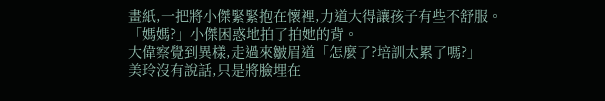畫紙,一把將小傑緊緊抱在懷裡,力道大得讓孩子有些不舒服。
「媽媽?」小傑困惑地拍了拍她的背。
大偉察覺到異樣,走過來皺眉道「怎麼了?培訓太累了嗎?」
美玲沒有說話,只是將臉埋在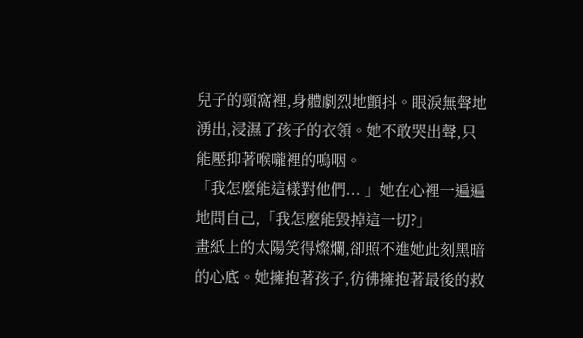兒子的頸窩裡,身體劇烈地顫抖。眼淚無聲地湧出,浸濕了孩子的衣領。她不敢哭出聲,只能壓抑著喉嚨裡的嗚咽。
「我怎麼能這樣對他們... 」她在心裡一遍遍地問自己,「我怎麼能毀掉這一切?」
畫紙上的太陽笑得燦爛,卻照不進她此刻黑暗的心底。她擁抱著孩子,彷彿擁抱著最後的救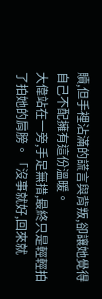贖,但手裡沾滿的謊言與背叛,卻讓她覺得自己不配擁有這份溫暖。
大偉站在一旁,手足無措,最終只是輕輕拍了拍她的肩膀。「沒事就好,回來就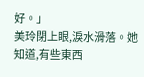好。」
美玲閉上眼,淚水滑落。她知道,有些東西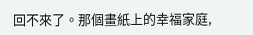回不來了。那個畫紙上的幸福家庭,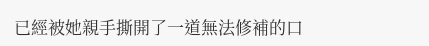已經被她親手撕開了一道無法修補的口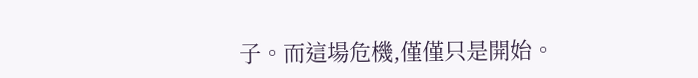子。而這場危機,僅僅只是開始。